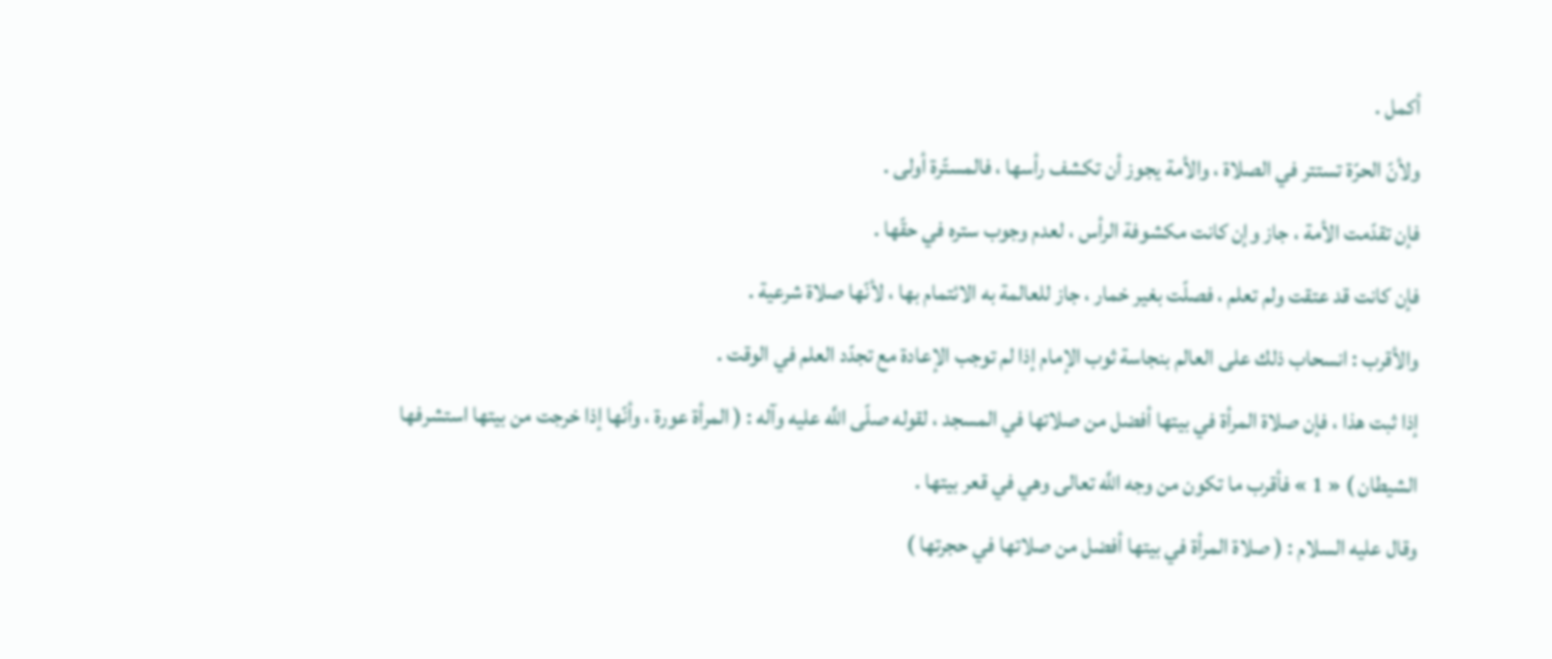أكمل .
ولأنّ الحرّة تستتر في الصلاة ، والأمة يجوز أن تكشف رأسها ، فالمستّرة أولى .
فإن تقدّمت الأمة ، جاز وإن كانت مكشوفة الرأس ، لعدم وجوب ستره في حقّها .
فإن كانت قد عتقت ولم تعلم ، فصلّت بغير خمار ، جاز للعالمة به الائتمام بها ، لأنّها صلاة شرعية .
والأقرب : انسحاب ذلك على العالم بنجاسة ثوب الإمام إذا لم توجب الإعادة مع تجدّد العلم في الوقت .
إذا ثبت هذا ، فإن صلاة المرأة في بيتها أفضل من صلاتها في المسجد ، لقوله صلّى اللَّه عليه وآله : ( المرأة عورة ، وأنّها إذا خرجت من بيتها استشرفها الشيطان ) « 1 » فأقرب ما تكون من وجه اللَّه تعالى وهي في قعر بيتها .
وقال عليه السلام : ( صلاة المرأة في بيتها أفضل من صلاتها في حجرتها )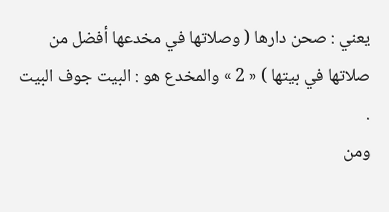يعني : صحن دارها ( وصلاتها في مخدعها أفضل من صلاتها في بيتها ) « 2 » والمخدع هو : البيت جوف البيت .
ومن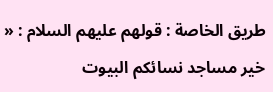طريق الخاصة : قولهم عليهم السلام : « خير مساجد نسائكم البيوت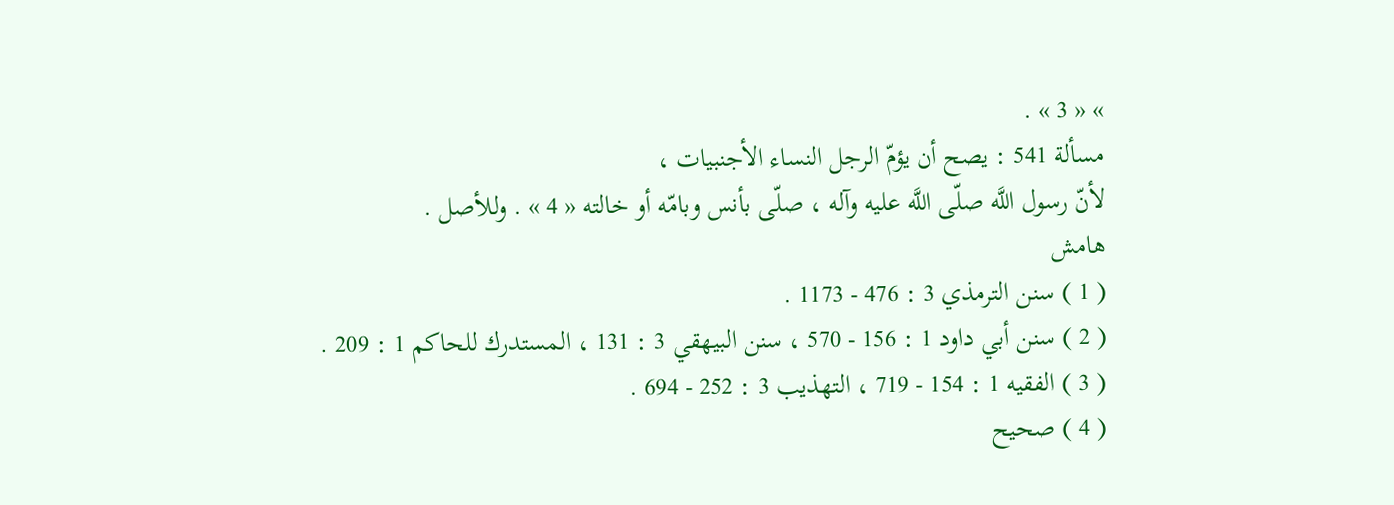» « 3 » .
مسألة 541 : يصح أن يؤمّ الرجل النساء الأجنبيات ،
لأنّ رسول اللَّه صلّى اللَّه عليه وآله ، صلّى بأنس وبامّه أو خالته « 4 » . وللأصل .
هامش
( 1 ) سنن الترمذي 3 : 476 - 1173 .
( 2 ) سنن أبي داود 1 : 156 - 570 ، سنن البيهقي 3 : 131 ، المستدرك للحاكم 1 : 209 .
( 3 ) الفقيه 1 : 154 - 719 ، التهذيب 3 : 252 - 694 .
( 4 ) صحيح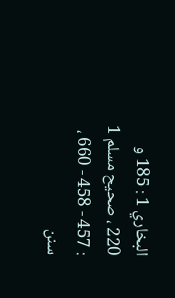البخاري 1 : 185 و 220 ، صحيح مسلم 1 : 457 - 458 - 660 ، سنن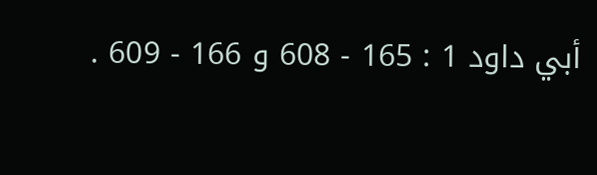أبي داود 1 : 165 - 608 و 166 - 609 .